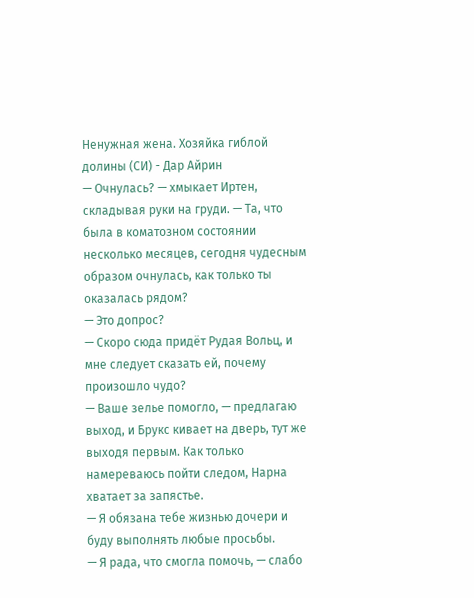Ненужная жена. Хозяйка гиблой долины (СИ) - Дар Айрин
— Очнулась? — хмыкает Иртен, складывая руки на груди. — Та, что была в коматозном состоянии несколько месяцев, сегодня чудесным образом очнулась, как только ты оказалась рядом?
— Это допрос?
— Скоро сюда придёт Рудая Вольц, и мне следует сказать ей, почему произошло чудо?
— Ваше зелье помогло, — предлагаю выход, и Брукс кивает на дверь, тут же выходя первым. Как только намереваюсь пойти следом, Нарна хватает за запястье.
— Я обязана тебе жизнью дочери и буду выполнять любые просьбы.
— Я рада, что смогла помочь, — слабо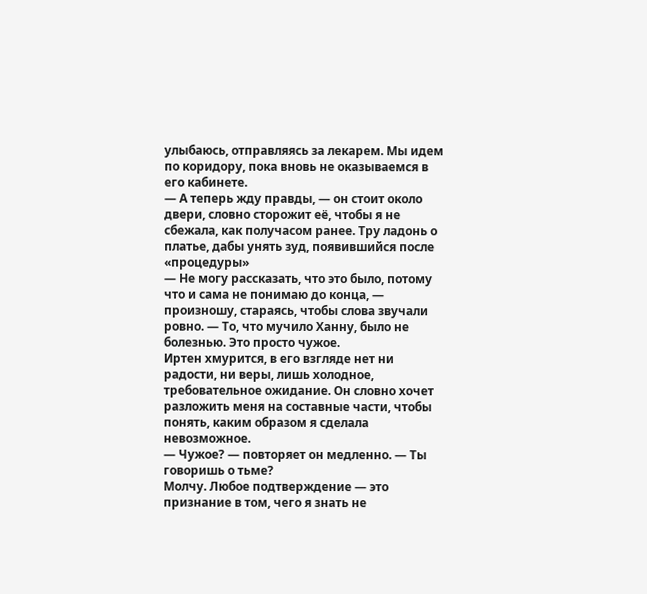улыбаюсь, отправляясь за лекарем. Мы идем по коридору, пока вновь не оказываемся в его кабинете.
— А теперь жду правды, — он стоит около двери, словно сторожит её, чтобы я не сбежала, как получасом ранее. Тру ладонь о платье, дабы унять зуд, появившийся после «процедуры»
— Не могу рассказать, что это было, потому что и сама не понимаю до конца, — произношу, стараясь, чтобы слова звучали ровно. — То, что мучило Ханну, было не болезнью. Это просто чужое.
Иртен хмурится, в его взгляде нет ни радости, ни веры, лишь холодное, требовательное ожидание. Он словно хочет разложить меня на составные части, чтобы понять, каким образом я сделала невозможное.
— Чужое? — повторяет он медленно. — Ты говоришь о тьме?
Молчу. Любое подтверждение — это признание в том, чего я знать не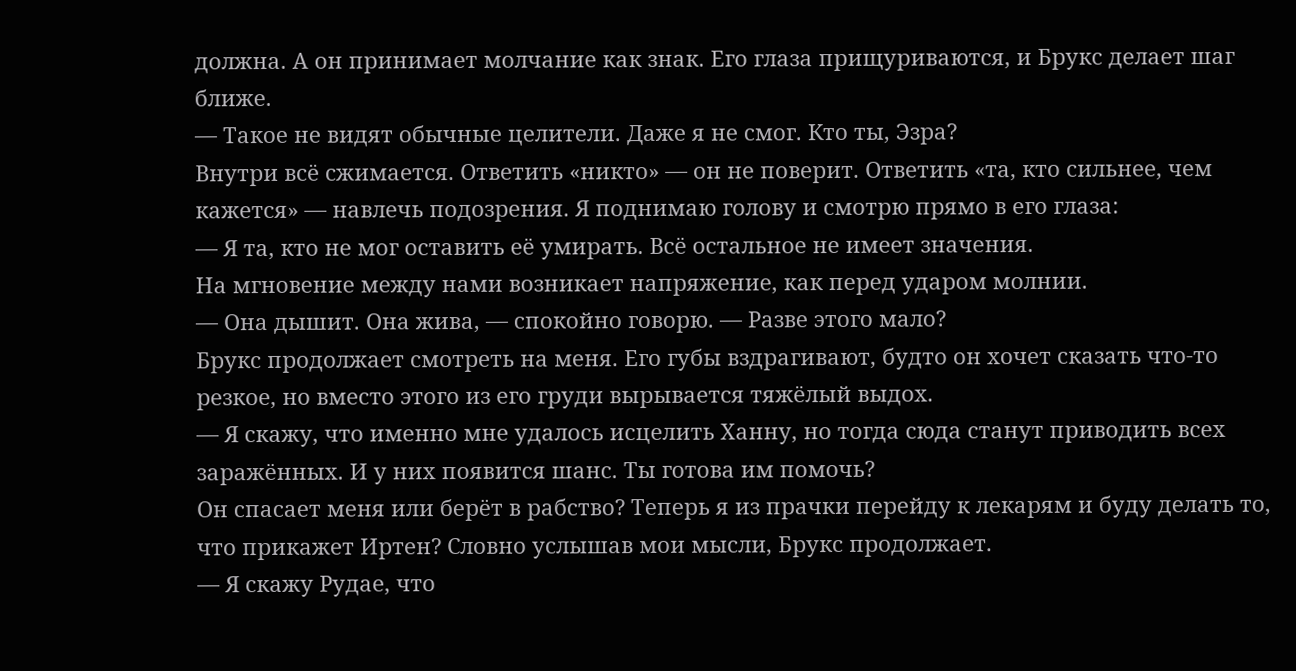должна. А он принимает молчание как знак. Его глаза прищуриваются, и Брукс делает шаг ближе.
— Такое не видят обычные целители. Даже я не смог. Кто ты, Эзра?
Внутри всё сжимается. Ответить «никто» — он не поверит. Ответить «та, кто сильнее, чем кажется» — навлечь подозрения. Я поднимаю голову и смотрю прямо в его глаза:
— Я та, кто не мог оставить её умирать. Всё остальное не имеет значения.
На мгновение между нами возникает напряжение, как перед ударом молнии.
— Она дышит. Она жива, — спокойно говорю. — Разве этого мало?
Брукс продолжает смотреть на меня. Его губы вздрагивают, будто он хочет сказать что-то резкое, но вместо этого из его груди вырывается тяжёлый выдох.
— Я скажу, что именно мне удалось исцелить Ханну, но тогда сюда станут приводить всех заражённых. И у них появится шанс. Ты готова им помочь?
Он спасает меня или берёт в рабство? Теперь я из прачки перейду к лекарям и буду делать то, что прикажет Иртен? Словно услышав мои мысли, Брукс продолжает.
— Я скажу Рудае, что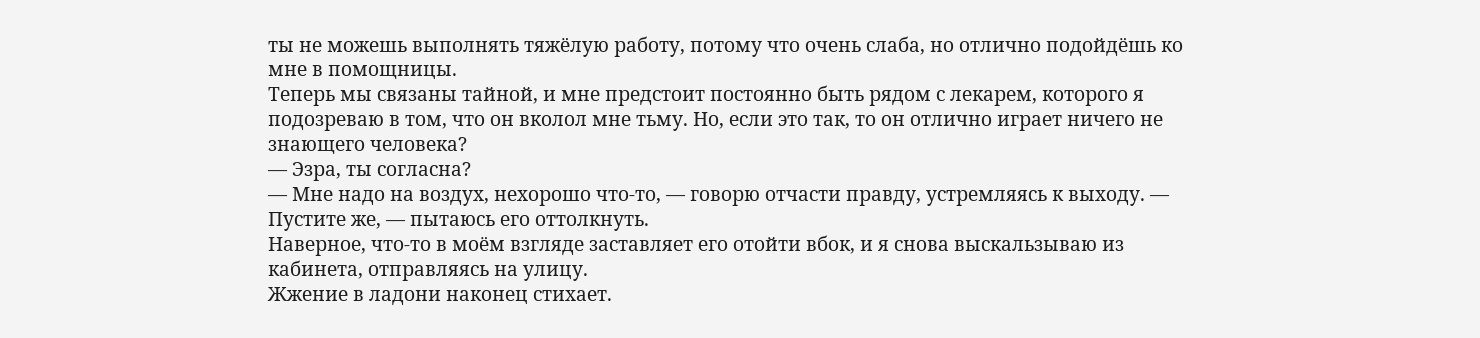ты не можешь выполнять тяжёлую работу, потому что очень слаба, но отлично подойдёшь ко мне в помощницы.
Теперь мы связаны тайной, и мне предстоит постоянно быть рядом с лекарем, которого я подозреваю в том, что он вколол мне тьму. Но, если это так, то он отлично играет ничего не знающего человека?
— Эзра, ты согласна?
— Мне надо на воздух, нехорошо что-то, — говорю отчасти правду, устремляясь к выходу. — Пустите же, — пытаюсь его оттолкнуть.
Наверное, что-то в моём взгляде заставляет его отойти вбок, и я снова выскальзываю из кабинета, отправляясь на улицу.
Жжение в ладони наконец стихает.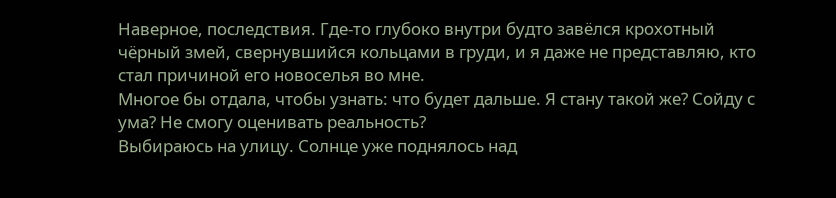Наверное, последствия. Где-то глубоко внутри будто завёлся крохотный чёрный змей, свернувшийся кольцами в груди, и я даже не представляю, кто стал причиной его новоселья во мне.
Многое бы отдала, чтобы узнать: что будет дальше. Я стану такой же? Сойду с ума? Не смогу оценивать реальность?
Выбираюсь на улицу. Солнце уже поднялось над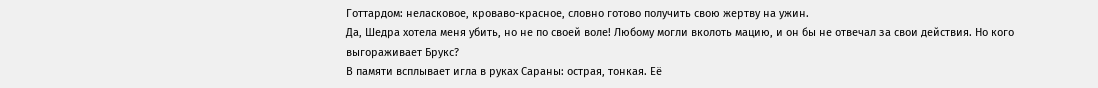Готтардом: неласковое, кроваво-красное, словно готово получить свою жертву на ужин.
Да, Шедра хотела меня убить, но не по своей воле! Любому могли вколоть мацию, и он бы не отвечал за свои действия. Но кого выгораживает Брукс?
В памяти всплывает игла в руках Сараны: острая, тонкая. Её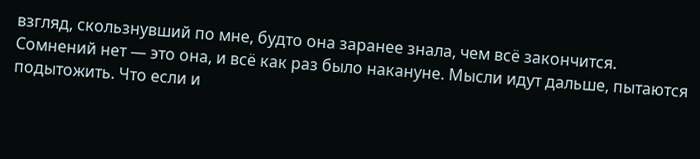взгляд, скользнувший по мне, будто она заранее знала, чем всё закончится. Сомнений нет — это она, и всё как раз было накануне. Мысли идут дальше, пытаются подытожить. Что если и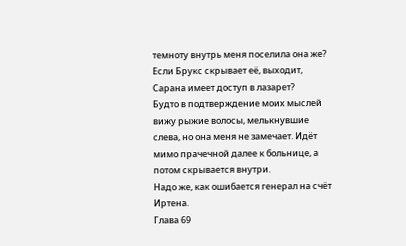темноту внутрь меня поселила она же? Если Брукс скрывает её, выходит, Сарана имеет доступ в лазарет?
Будто в подтверждение моих мыслей вижу рыжие волосы, мелькнувшие слева, но она меня не замечает. Идёт мимо прачечной далее к больнице, а потом скрывается внутри.
Надо же, как ошибается генерал на счёт Иртена.
Глава 69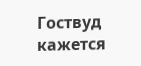Гоствуд кажется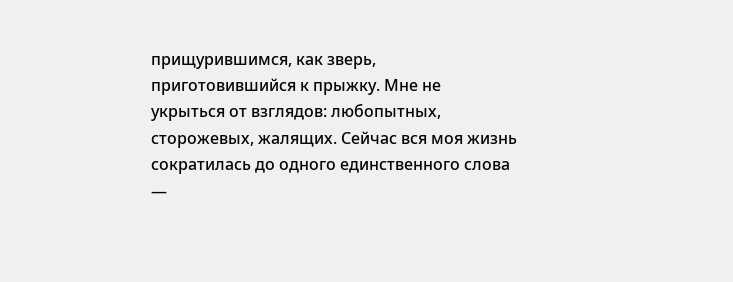прищурившимся, как зверь, приготовившийся к прыжку. Мне не укрыться от взглядов: любопытных, сторожевых, жалящих. Сейчас вся моя жизнь сократилась до одного единственного слова —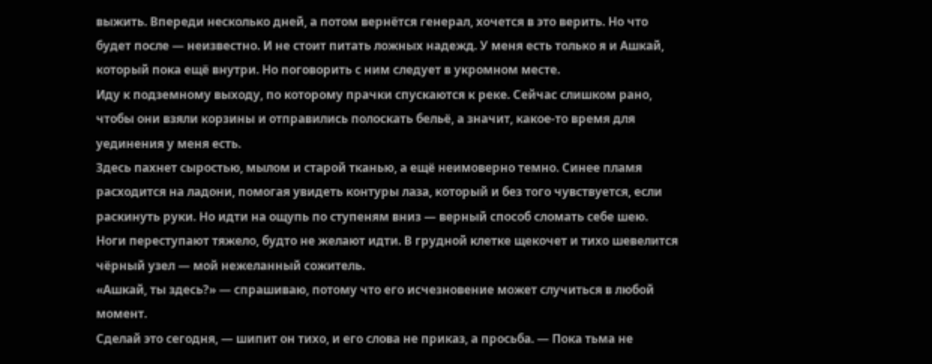выжить. Впереди несколько дней, а потом вернётся генерал, хочется в это верить. Но что будет после — неизвестно. И не стоит питать ложных надежд. У меня есть только я и Ашкай, который пока ещё внутри. Но поговорить с ним следует в укромном месте.
Иду к подземному выходу, по которому прачки спускаются к реке. Сейчас слишком рано, чтобы они взяли корзины и отправились полоскать бельё, а значит, какое-то время для уединения у меня есть.
Здесь пахнет сыростью, мылом и старой тканью, а ещё неимоверно темно. Синее пламя расходится на ладони, помогая увидеть контуры лаза, который и без того чувствуется, если раскинуть руки. Но идти на ощупь по ступеням вниз — верный способ сломать себе шею.
Ноги переступают тяжело, будто не желают идти. В грудной клетке щекочет и тихо шевелится чёрный узел — мой нежеланный сожитель.
«Ашкай, ты здесь?» — спрашиваю, потому что его исчезновение может случиться в любой момент.
Сделай это сегодня, — шипит он тихо, и его слова не приказ, а просьба. — Пока тьма не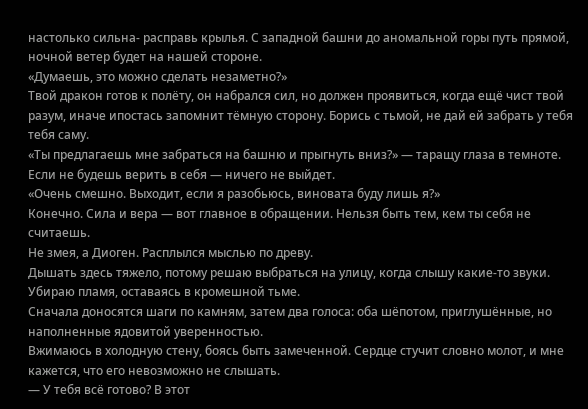настолько сильна- расправь крылья. С западной башни до аномальной горы путь прямой, ночной ветер будет на нашей стороне.
«Думаешь, это можно сделать незаметно?»
Твой дракон готов к полёту, он набрался сил, но должен проявиться, когда ещё чист твой разум, иначе ипостась запомнит тёмную сторону. Борись с тьмой, не дай ей забрать у тебя тебя саму.
«Ты предлагаешь мне забраться на башню и прыгнуть вниз?» — таращу глаза в темноте.
Если не будешь верить в себя — ничего не выйдет.
«Очень смешно. Выходит, если я разобьюсь, виновата буду лишь я?»
Конечно. Сила и вера — вот главное в обращении. Нельзя быть тем, кем ты себя не считаешь.
Не змея, а Диоген. Расплылся мыслью по древу.
Дышать здесь тяжело, потому решаю выбраться на улицу, когда слышу какие-то звуки. Убираю пламя, оставаясь в кромешной тьме.
Сначала доносятся шаги по камням, затем два голоса: оба шёпотом, приглушённые, но наполненные ядовитой уверенностью.
Вжимаюсь в холодную стену, боясь быть замеченной. Сердце стучит словно молот, и мне кажется, что его невозможно не слышать.
— У тебя всё готово? В этот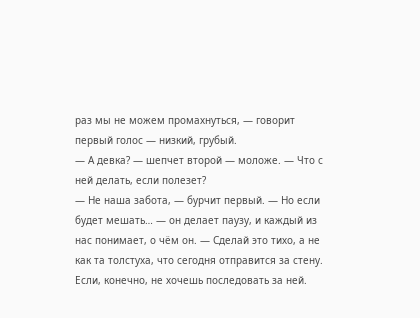раз мы не можем промахнуться, — говорит первый голос — низкий, грубый.
— А девка? — шепчет второй — моложе. — Что с ней делать, если полезет?
— Не наша забота, — бурчит первый. — Но если будет мешать… — он делает паузу, и каждый из нас понимает, о чём он. — Сделай это тихо, а не как та толстуха, что сегодня отправится за стену. Если, конечно, не хочешь последовать за ней.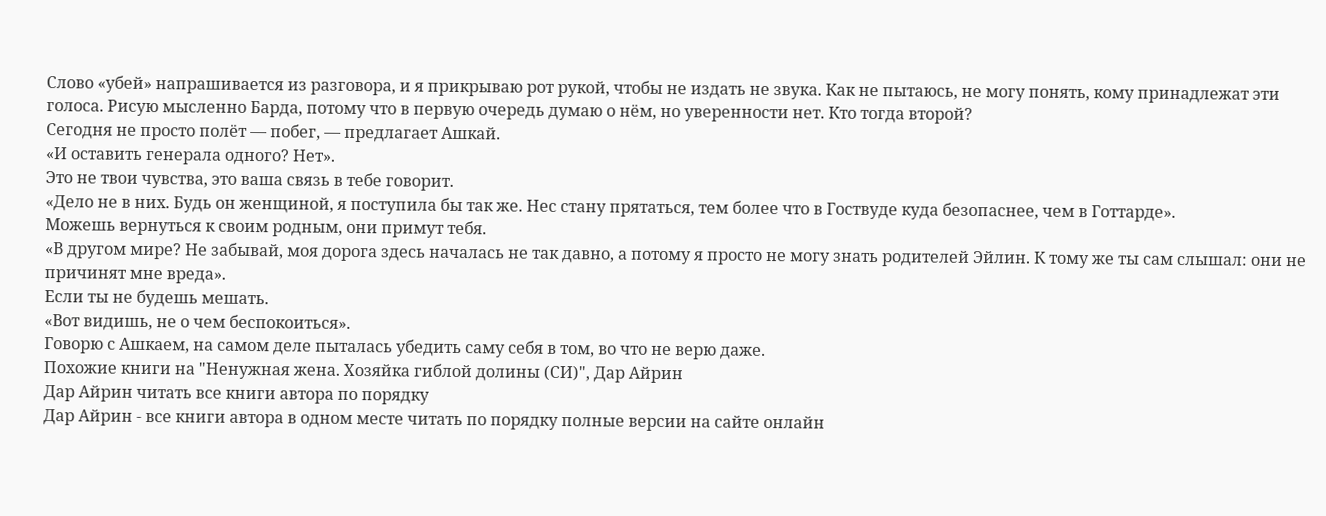Слово «убей» напрашивается из разговора, и я прикрываю рот рукой, чтобы не издать не звука. Как не пытаюсь, не могу понять, кому принадлежат эти голоса. Рисую мысленно Барда, потому что в первую очередь думаю о нём, но уверенности нет. Кто тогда второй?
Сегодня не просто полёт — побег, — предлагает Ашкай.
«И оставить генерала одного? Нет».
Это не твои чувства, это ваша связь в тебе говорит.
«Дело не в них. Будь он женщиной, я поступила бы так же. Нес стану прятаться, тем более что в Гоствуде куда безопаснее, чем в Готтарде».
Можешь вернуться к своим родным, они примут тебя.
«В другом мире? Не забывай, моя дорога здесь началась не так давно, а потому я просто не могу знать родителей Эйлин. К тому же ты сам слышал: они не причинят мне вреда».
Если ты не будешь мешать.
«Вот видишь, не о чем беспокоиться».
Говорю с Ашкаем, на самом деле пыталась убедить саму себя в том, во что не верю даже.
Похожие книги на "Ненужная жена. Хозяйка гиблой долины (СИ)", Дар Айрин
Дар Айрин читать все книги автора по порядку
Дар Айрин - все книги автора в одном месте читать по порядку полные версии на сайте онлайн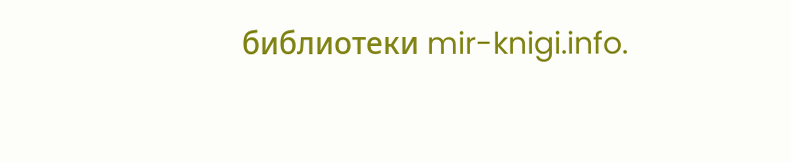библиотеки mir-knigi.info.